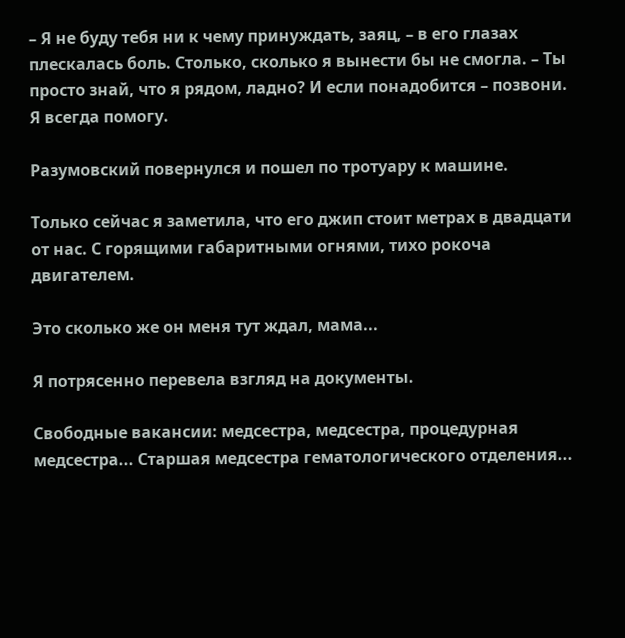– Я не буду тебя ни к чему принуждать, заяц, – в его глазах плескалась боль. Столько, сколько я вынести бы не смогла. – Ты просто знай, что я рядом, ладно? И если понадобится – позвони. Я всегда помогу.

Разумовский повернулся и пошел по тротуару к машине.

Только сейчас я заметила, что его джип стоит метрах в двадцати от нас. С горящими габаритными огнями, тихо рокоча двигателем.

Это сколько же он меня тут ждал, мама...

Я потрясенно перевела взгляд на документы.

Свободные вакансии: медсестра, медсестра, процедурная медсестра... Старшая медсестра гематологического отделения...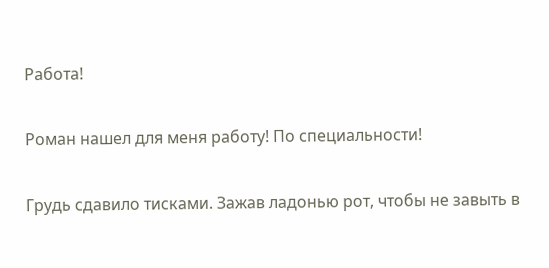Работа!

Роман нашел для меня работу! По специальности!

Грудь сдавило тисками. Зажав ладонью рот, чтобы не завыть в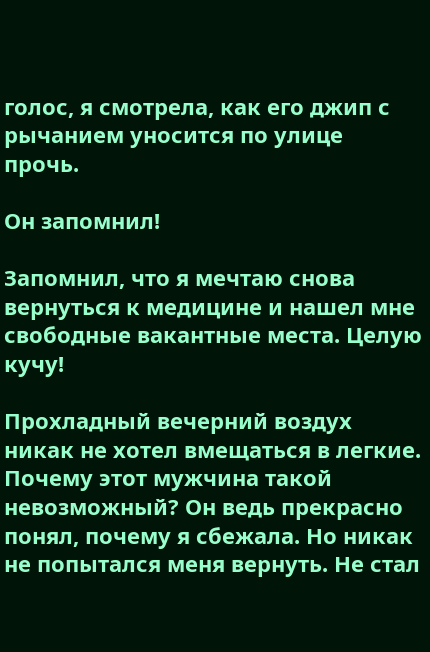голос, я смотрела, как его джип с рычанием уносится по улице прочь.

Он запомнил!

Запомнил, что я мечтаю снова вернуться к медицине и нашел мне свободные вакантные места. Целую кучу!

Прохладный вечерний воздух никак не хотел вмещаться в легкие. Почему этот мужчина такой невозможный? Он ведь прекрасно понял, почему я сбежала. Но никак не попытался меня вернуть. Не стал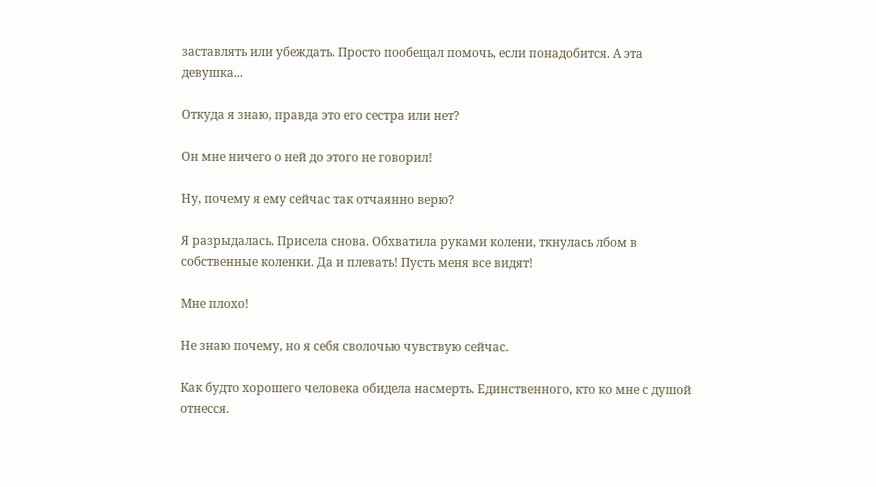заставлять или убеждать. Просто пообещал помочь, если понадобится. А эта девушка...

Откуда я знаю, правда это его сестра или нет?

Он мне ничего о ней до этого не говорил!

Ну, почему я ему сейчас так отчаянно верю?

Я разрыдалась. Присела снова. Обхватила руками колени, ткнулась лбом в собственные коленки. Да и плевать! Пусть меня все видят!

Мне плохо!

Не знаю почему, но я себя сволочью чувствую сейчас.

Как будто хорошего человека обидела насмерть. Единственного, кто ко мне с душой отнесся.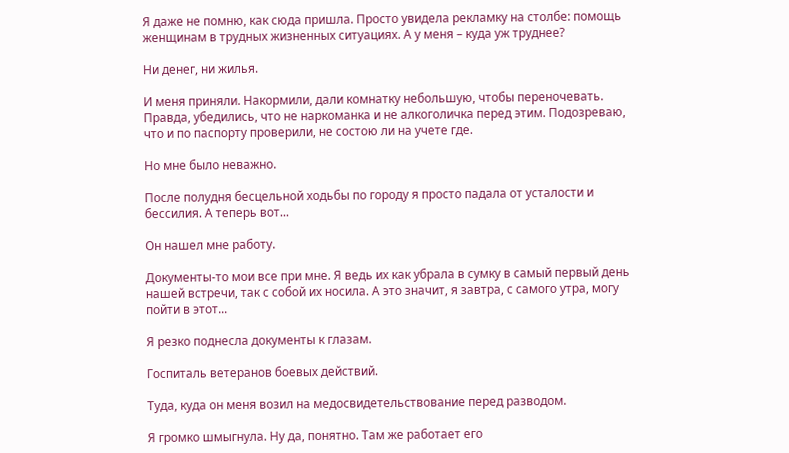Я даже не помню, как сюда пришла. Просто увидела рекламку на столбе: помощь женщинам в трудных жизненных ситуациях. А у меня – куда уж труднее?

Ни денег, ни жилья.

И меня приняли. Накормили, дали комнатку небольшую, чтобы переночевать. Правда, убедились, что не наркоманка и не алкоголичка перед этим. Подозреваю, что и по паспорту проверили, не состою ли на учете где.

Но мне было неважно.

После полудня бесцельной ходьбы по городу я просто падала от усталости и бессилия. А теперь вот...

Он нашел мне работу.

Документы-то мои все при мне. Я ведь их как убрала в сумку в самый первый день нашей встречи, так с собой их носила. А это значит, я завтра, с самого утра, могу пойти в этот...

Я резко поднесла документы к глазам.

Госпиталь ветеранов боевых действий.

Туда, куда он меня возил на медосвидетельствование перед разводом.

Я громко шмыгнула. Ну да, понятно. Там же работает его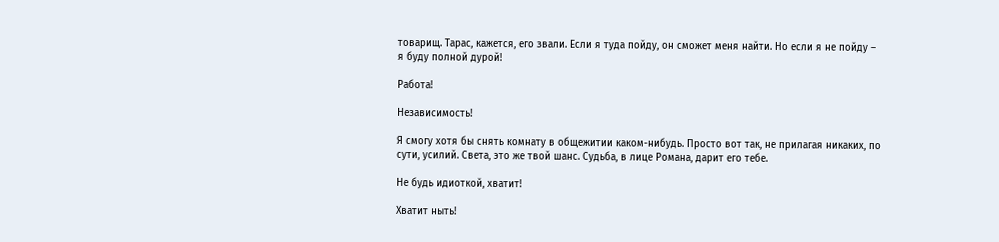товарищ. Тарас, кажется, его звали. Если я туда пойду, он сможет меня найти. Но если я не пойду – я буду полной дурой!

Работа!

Независимость!

Я смогу хотя бы снять комнату в общежитии каком-нибудь. Просто вот так, не прилагая никаких, по сути, усилий. Света, это же твой шанс. Судьба, в лице Романа, дарит его тебе.

Не будь идиоткой, хватит!

Хватит ныть!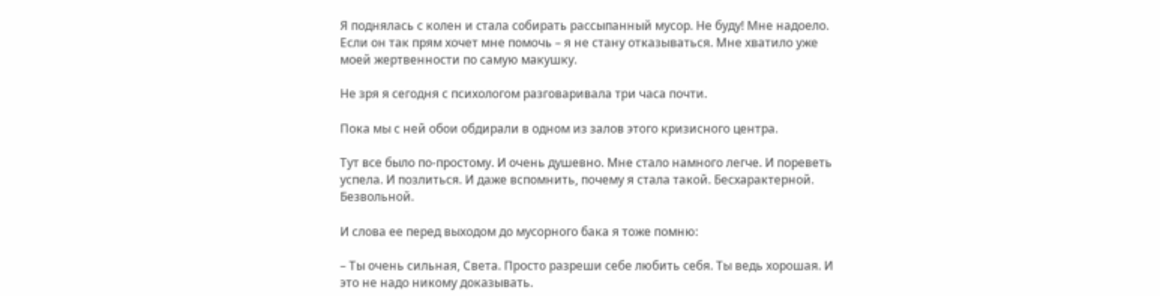Я поднялась с колен и стала собирать рассыпанный мусор. Не буду! Мне надоело. Если он так прям хочет мне помочь – я не стану отказываться. Мне хватило уже моей жертвенности по самую макушку.

Не зря я сегодня с психологом разговаривала три часа почти.

Пока мы с ней обои обдирали в одном из залов этого кризисного центра.

Тут все было по-простому. И очень душевно. Мне стало намного легче. И пореветь успела. И позлиться. И даже вспомнить, почему я стала такой. Бесхарактерной. Безвольной.

И слова ее перед выходом до мусорного бака я тоже помню:

– Ты очень сильная, Света. Просто разреши себе любить себя. Ты ведь хорошая. И это не надо никому доказывать.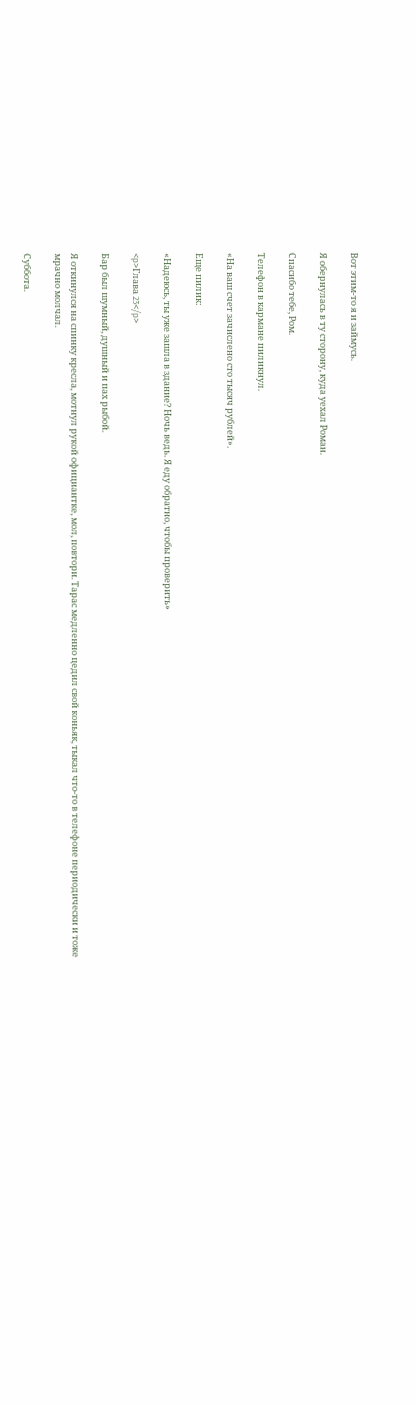Вот этим-то я и займусь.

Я обернулась в ту сторону, куда уехал Роман.

Спасибо тебе, Ром.

Телефон в кармане пиликнул.

«На ваш счет зачислено сто тысяч рублей».

Еще пилик:

«Надеюсь, ты уже зашла в здание? Ночь ведь. Я еду обратно, чтобы проверить»

<p>Глава 23</p>

Бар был шумный, душный и пах рыбой.

Я откинулся на спинку кресла, мотнул рукой официантке, мол, повтори. Тарас медленно цедил свой коньяк, тыкал что-то в телефоне периодически и тоже мрачно молчал.

Суббота.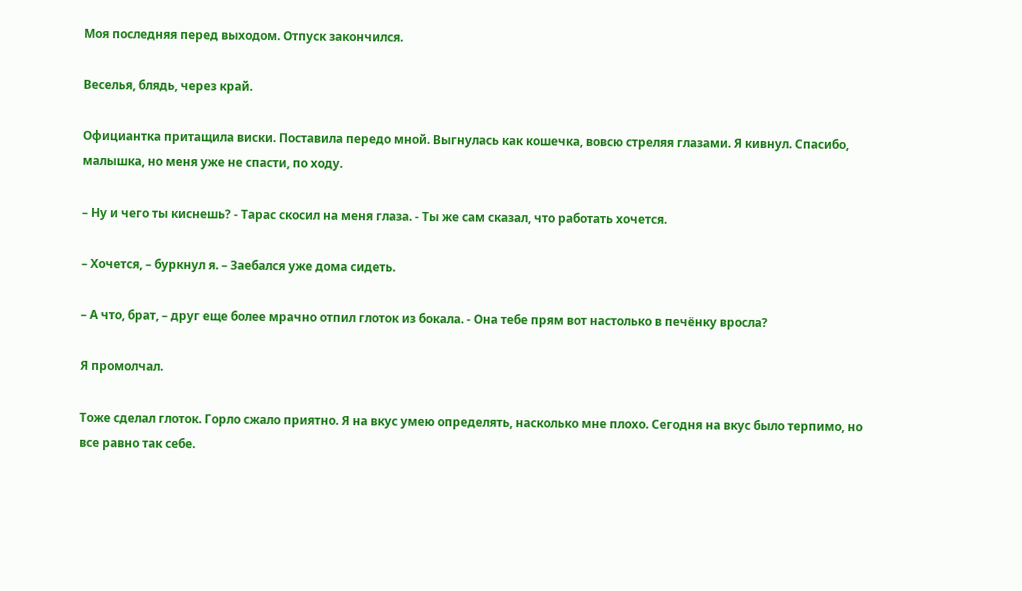Моя последняя перед выходом. Отпуск закончился.

Веселья, блядь, через край.

Официантка притащила виски. Поставила передо мной. Выгнулась как кошечка, вовсю стреляя глазами. Я кивнул. Спасибо, малышка, но меня уже не спасти, по ходу.

– Ну и чего ты киснешь? - Тарас скосил на меня глаза. - Ты же сам сказал, что работать хочется.

– Хочется, – буркнул я. – Заебался уже дома сидеть.

– А что, брат, – друг еще более мрачно отпил глоток из бокала. - Она тебе прям вот настолько в печёнку вросла?

Я промолчал.

Тоже сделал глоток. Горло сжало приятно. Я на вкус умею определять, насколько мне плохо. Сегодня на вкус было терпимо, но все равно так себе.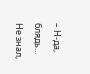– Н-да, блядь... Не знал,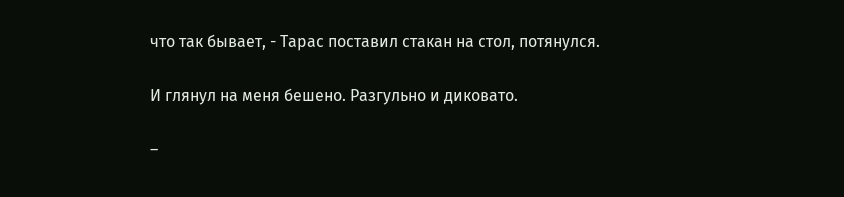что так бывает, - Тарас поставил стакан на стол, потянулся.

И глянул на меня бешено. Разгульно и диковато.

–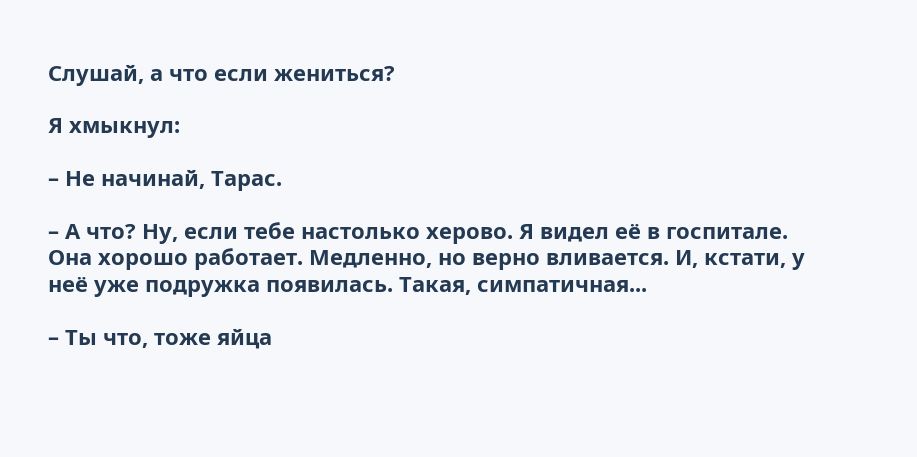Слушай, а что если жениться?

Я хмыкнул:

– Не начинай, Тарас.

– А что? Ну, если тебе настолько херово. Я видел её в госпитале. Она хорошо работает. Медленно, но верно вливается. И, кстати, у неё уже подружка появилась. Такая, симпатичная...

– Ты что, тоже яйца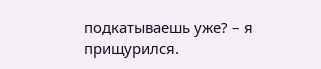подкатываешь уже? – я прищурился.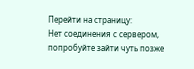Перейти на страницу:
Нет соединения с сервером, попробуйте зайти чуть позже